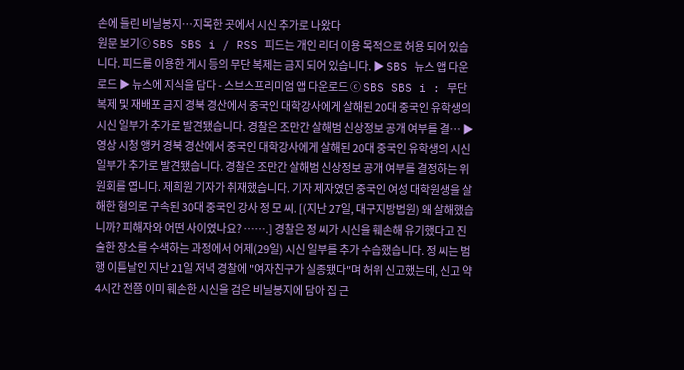손에 들린 비닐봉지…지목한 곳에서 시신 추가로 나왔다
원문 보기ⓒ SBS SBS i / RSS 피드는 개인 리더 이용 목적으로 허용 되어 있습니다. 피드를 이용한 게시 등의 무단 복제는 금지 되어 있습니다. ▶ SBS 뉴스 앱 다운로드 ▶ 뉴스에 지식을 담다 - 스브스프리미엄 앱 다운로드 ⓒ SBS SBS i : 무단복제 및 재배포 금지 경북 경산에서 중국인 대학강사에게 살해된 20대 중국인 유학생의 시신 일부가 추가로 발견됐습니다. 경찰은 조만간 살해범 신상정보 공개 여부를 결… ▶ 영상 시청 앵커 경북 경산에서 중국인 대학강사에게 살해된 20대 중국인 유학생의 시신 일부가 추가로 발견됐습니다. 경찰은 조만간 살해범 신상정보 공개 여부를 결정하는 위원회를 엽니다. 제희원 기자가 취재했습니다. 기자 제자였던 중국인 여성 대학원생을 살해한 혐의로 구속된 30대 중국인 강사 정 모 씨. [(지난 27일, 대구지방법원) 왜 살해했습니까? 피해자와 어떤 사이였나요? …….] 경찰은 정 씨가 시신을 훼손해 유기했다고 진술한 장소를 수색하는 과정에서 어제(29일) 시신 일부를 추가 수습했습니다. 정 씨는 범행 이튿날인 지난 21일 저녁 경찰에 "여자친구가 실종됐다"며 허위 신고했는데, 신고 약 4시간 전쯤 이미 훼손한 시신을 검은 비닐봉지에 담아 집 근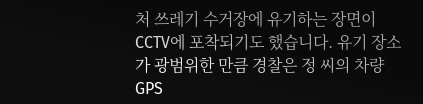처 쓰레기 수거장에 유기하는 장면이 CCTV에 포착되기도 했습니다. 유기 장소가 광범위한 만큼 경찰은 정 씨의 차량 GPS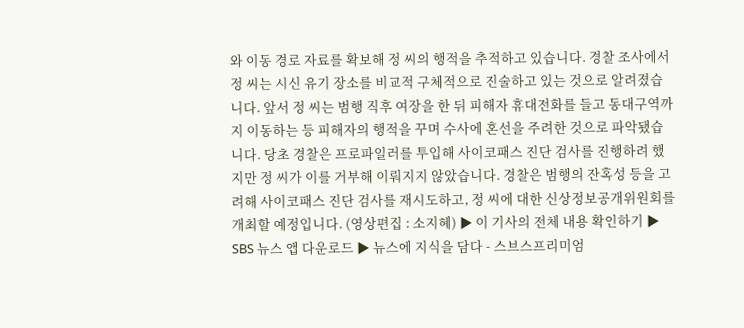와 이동 경로 자료를 확보해 정 씨의 행적을 추적하고 있습니다. 경찰 조사에서 정 씨는 시신 유기 장소를 비교적 구체적으로 진술하고 있는 것으로 알려졌습니다. 앞서 정 씨는 범행 직후 여장을 한 뒤 피해자 휴대전화를 들고 동대구역까지 이동하는 등 피해자의 행적을 꾸며 수사에 혼선을 주려한 것으로 파악됐습니다. 당초 경찰은 프로파일러를 투입해 사이코패스 진단 검사를 진행하려 했지만 정 씨가 이를 거부해 이뤄지지 않았습니다. 경찰은 범행의 잔혹성 등을 고려해 사이코패스 진단 검사를 재시도하고, 정 씨에 대한 신상정보공개위원회를 개최할 예정입니다. (영상편집 : 소지혜) ▶ 이 기사의 전체 내용 확인하기 ▶ SBS 뉴스 앱 다운로드 ▶ 뉴스에 지식을 담다 - 스브스프리미엄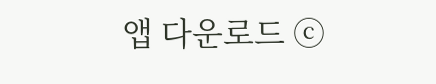앱 다운로드 ⓒ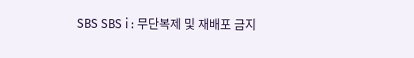SBS SBS i : 무단복제 및 재배포 금지